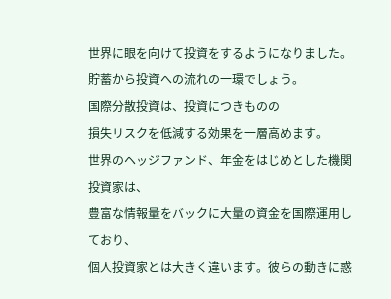世界に眼を向けて投資をするようになりました。
貯蓄から投資への流れの一環でしょう。
国際分散投資は、投資につきものの
損失リスクを低減する効果を一層高めます。
世界のヘッジファンド、年金をはじめとした機関投資家は、
豊富な情報量をバックに大量の資金を国際運用しており、
個人投資家とは大きく違います。彼らの動きに惑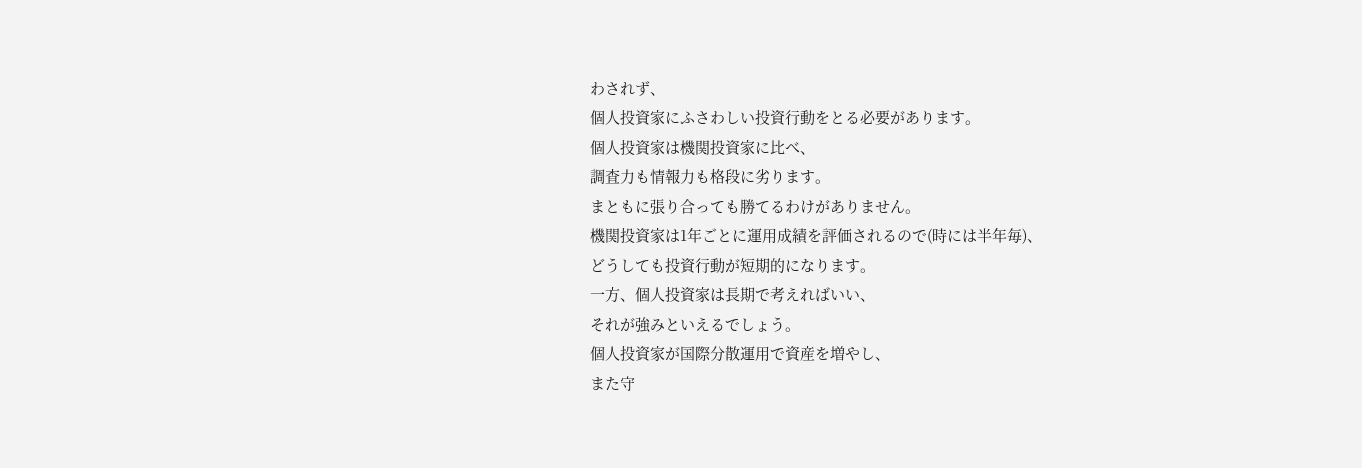わされず、
個人投資家にふさわしい投資行動をとる必要があります。
個人投資家は機関投資家に比べ、
調査力も情報力も格段に劣ります。
まともに張り合っても勝てるわけがありません。
機関投資家は1年ごとに運用成績を評価されるので(時には半年毎)、
どうしても投資行動が短期的になります。
一方、個人投資家は長期で考えればいい、
それが強みといえるでしょう。
個人投資家が国際分散運用で資産を増やし、
また守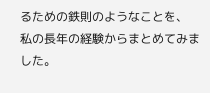るための鉄則のようなことを、
私の長年の経験からまとめてみました。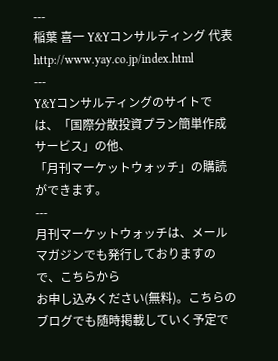---
稲葉 喜一 Y&Yコンサルティング 代表
http://www.yay.co.jp/index.html
---
Y&Yコンサルティングのサイトでは、「国際分散投資プラン簡単作成サービス」の他、
「月刊マーケットウォッチ」の購読ができます。
---
月刊マーケットウォッチは、メールマガジンでも発行しておりますので、こちらから
お申し込みください(無料)。こちらのブログでも随時掲載していく予定で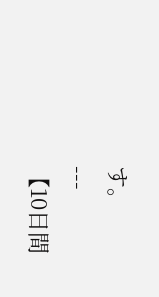す。
---
【10日間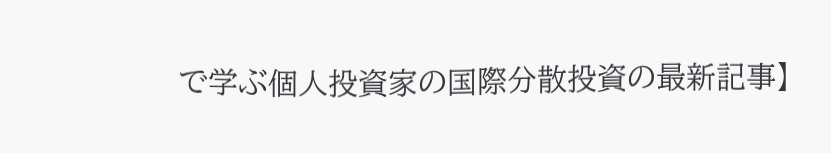で学ぶ個人投資家の国際分散投資の最新記事】